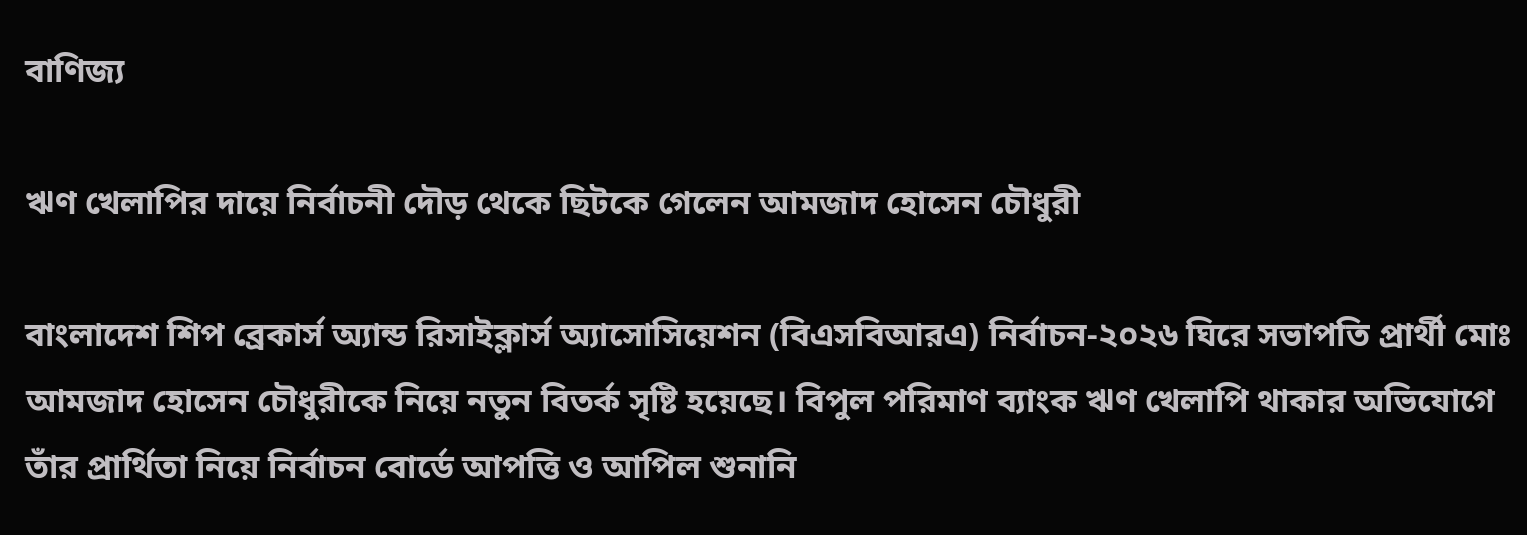বাণিজ্য

ঋণ খেলাপির দায়ে নির্বাচনী দৌড় থেকে ছিটকে গেলেন আমজাদ হোসেন চৌধুরী

বাংলাদেশ শিপ ব্রেকার্স অ্যান্ড রিসাইক্লার্স অ্যাসোসিয়েশন (বিএসবিআরএ) নির্বাচন-২০২৬ ঘিরে সভাপতি প্রার্থী মোঃ আমজাদ হোসেন চৌধুরীকে নিয়ে নতুন বিতর্ক সৃষ্টি হয়েছে। বিপুল পরিমাণ ব্যাংক ঋণ খেলাপি থাকার অভিযোগে তাঁর প্রার্থিতা নিয়ে নির্বাচন বোর্ডে আপত্তি ও আপিল শুনানি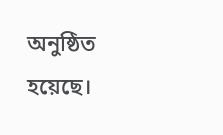অনুষ্ঠিত হয়েছে।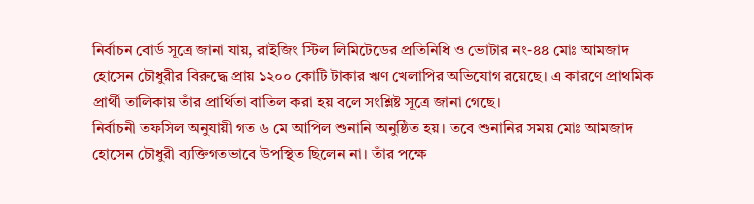নির্বাচন বোর্ড সূত্রে জানা যায়, রাইজিং স্টিল লিমিটেডের প্রতিনিধি ও ভোটার নং-৪৪ মোঃ আমজাদ হোসেন চৌধুরীর বিরুদ্ধে প্রায় ১২০০ কোটি টাকার ঋণ খেলাপির অভিযোগ রয়েছে। এ কারণে প্রাথমিক প্রার্থী তালিকায় তাঁর প্রার্থিতা বাতিল করা হয় বলে সংশ্লিষ্ট সূত্রে জানা গেছে।
নির্বাচনী তফসিল অনুযায়ী গত ৬ মে আপিল শুনানি অনুষ্ঠিত হয়। তবে শুনানির সময় মোঃ আমজাদ হোসেন চৌধুরী ব্যক্তিগতভাবে উপস্থিত ছিলেন না। তাঁর পক্ষে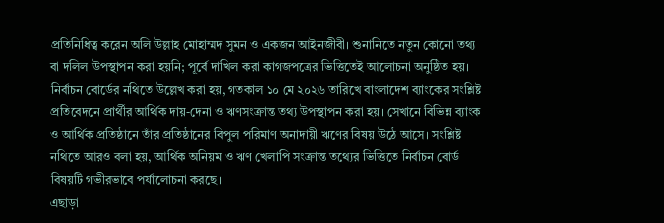প্রতিনিধিত্ব করেন অলি উল্লাহ মোহাম্মদ সুমন ও একজন আইনজীবী। শুনানিতে নতুন কোনো তথ্য বা দলিল উপস্থাপন করা হয়নি; পূর্বে দাখিল করা কাগজপত্রের ভিত্তিতেই আলোচনা অনুষ্ঠিত হয়।
নির্বাচন বোর্ডের নথিতে উল্লেখ করা হয়, গতকাল ১০ মে ২০২৬ তারিখে বাংলাদেশ ব্যাংকের সংশ্লিষ্ট প্রতিবেদনে প্রার্থীর আর্থিক দায়-দেনা ও ঋণসংক্রান্ত তথ্য উপস্থাপন করা হয়। সেখানে বিভিন্ন ব্যাংক ও আর্থিক প্রতিষ্ঠানে তাঁর প্রতিষ্ঠানের বিপুল পরিমাণ অনাদায়ী ঋণের বিষয় উঠে আসে। সংশ্লিষ্ট নথিতে আরও বলা হয়, আর্থিক অনিয়ম ও ঋণ খেলাপি সংক্রান্ত তথ্যের ভিত্তিতে নির্বাচন বোর্ড বিষয়টি গভীরভাবে পর্যালোচনা করছে।
এছাড়া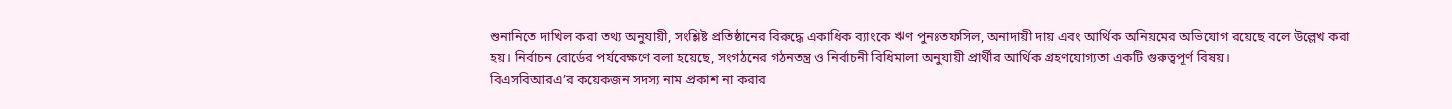শুনানিতে দাখিল করা তথ্য অনুযায়ী, সংশ্লিষ্ট প্রতিষ্ঠানের বিরুদ্ধে একাধিক ব্যাংকে ঋণ পুনঃতফসিল, অনাদায়ী দায় এবং আর্থিক অনিয়মের অভিযোগ রয়েছে বলে উল্লেখ করা হয়। নির্বাচন বোর্ডের পর্যবেক্ষণে বলা হয়েছে, সংগঠনের গঠনতন্ত্র ও নির্বাচনী বিধিমালা অনুযায়ী প্রার্থীর আর্থিক গ্রহণযোগ্যতা একটি গুরুত্বপূর্ণ বিষয়।
বিএসবিআরএ’র কয়েকজন সদস্য নাম প্রকাশ না করার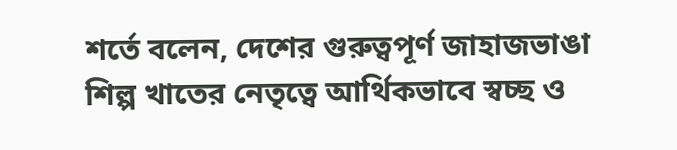শর্তে বলেন, দেশের গুরুত্বপূর্ণ জাহাজভাঙা শিল্প খাতের নেতৃত্বে আর্থিকভাবে স্বচ্ছ ও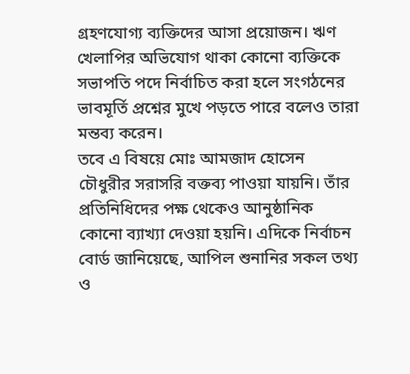গ্রহণযোগ্য ব্যক্তিদের আসা প্রয়োজন। ঋণ খেলাপির অভিযোগ থাকা কোনো ব্যক্তিকে সভাপতি পদে নির্বাচিত করা হলে সংগঠনের ভাবমূর্তি প্রশ্নের মুখে পড়তে পারে বলেও তারা মন্তব্য করেন।
তবে এ বিষয়ে মোঃ আমজাদ হোসেন চৌধুরীর সরাসরি বক্তব্য পাওয়া যায়নি। তাঁর প্রতিনিধিদের পক্ষ থেকেও আনুষ্ঠানিক কোনো ব্যাখ্যা দেওয়া হয়নি। এদিকে নির্বাচন বোর্ড জানিয়েছে, আপিল শুনানির সকল তথ্য ও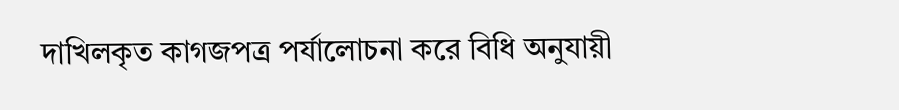দাখিলকৃত কাগজপত্র পর্যালোচনা করে বিধি অনুযায়ী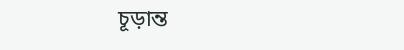চূড়ান্ত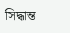সিদ্ধান্ত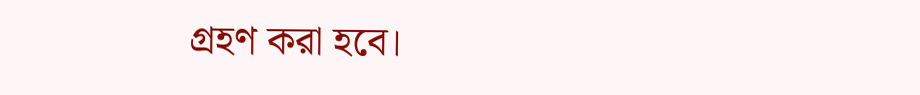গ্রহণ করা হবে।